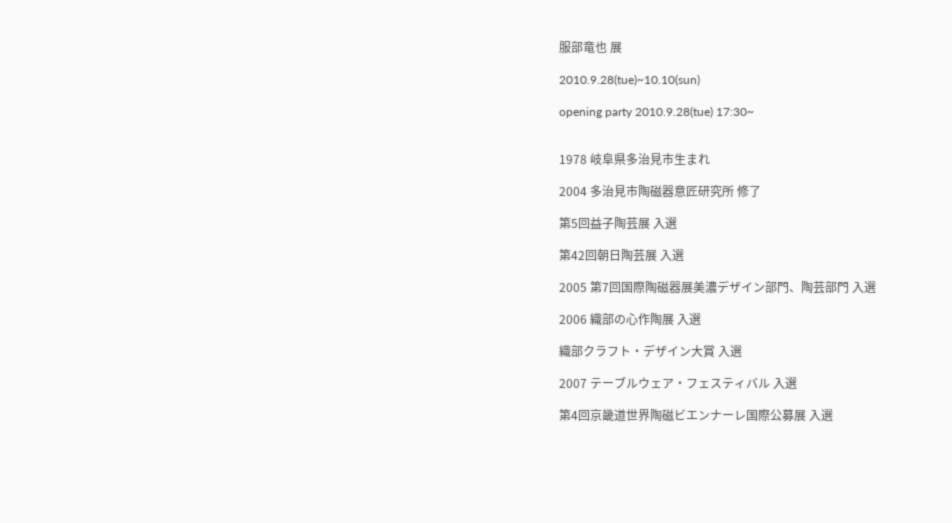服部竜也 展

2010.9.28(tue)~10.10(sun)

opening party 2010.9.28(tue) 17:30~


1978 岐阜県多治見市生まれ

2004 多治見市陶磁器意匠研究所 修了

第5回益子陶芸展 入選

第42回朝日陶芸展 入選

2005 第7回国際陶磁器展美濃デザイン部門、陶芸部門 入選

2006 織部の心作陶展 入選

織部クラフト・デザイン大賞 入選

2007 テーブルウェア・フェスティバル 入選

第4回京畿道世界陶磁ビエンナーレ国際公募展 入選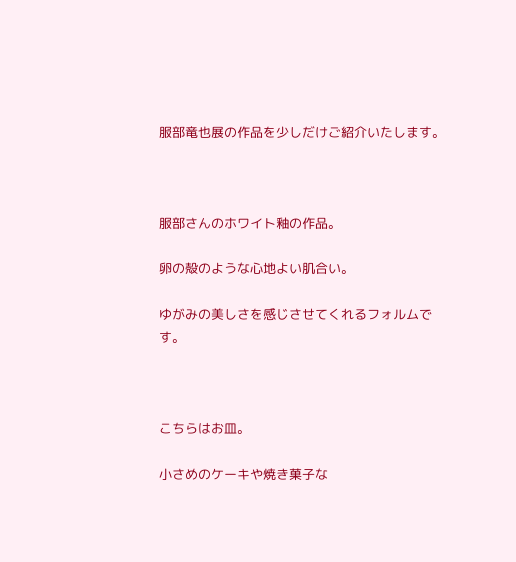服部竜也展の作品を少しだけご紹介いたします。



服部さんのホワイト釉の作品。

卵の殻のような心地よい肌合い。

ゆがみの美しさを感じさせてくれるフォルムです。



こちらはお皿。

小さめのケーキや焼き菓子な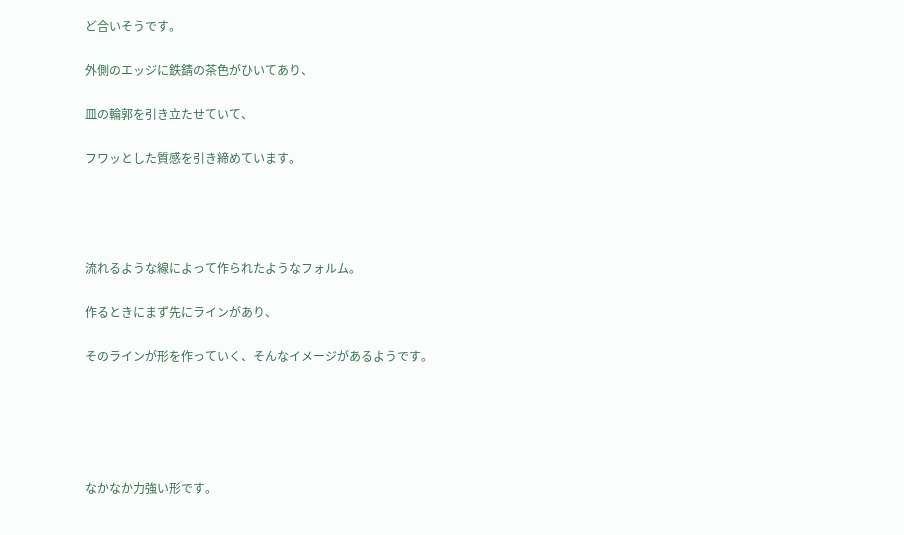ど合いそうです。

外側のエッジに鉄錆の茶色がひいてあり、

皿の輪郭を引き立たせていて、

フワッとした質感を引き締めています。




流れるような線によって作られたようなフォルム。

作るときにまず先にラインがあり、

そのラインが形を作っていく、そんなイメージがあるようです。





なかなか力強い形です。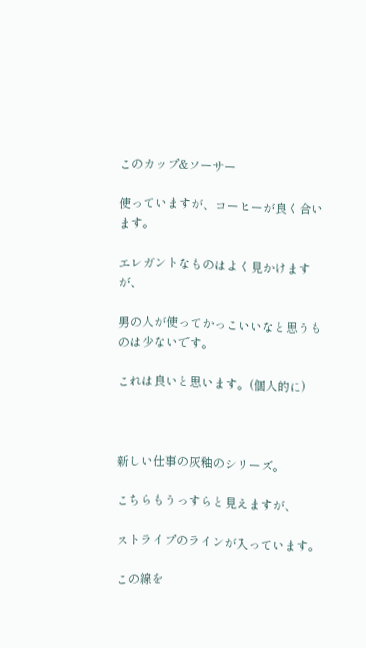このカップ&ソーサー

使っていますが、コーヒーが良く合います。

エレガントなものはよく見かけますが、

男の人が使ってかっこいいなと思うものは少ないです。

これは良いと思います。(個人的に)



新しい仕事の灰釉のシリーズ。

こちらもうっすらと見えますが、

ストライプのラインが入っています。

この線を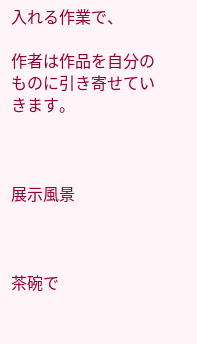入れる作業で、

作者は作品を自分のものに引き寄せていきます。



展示風景



茶碗で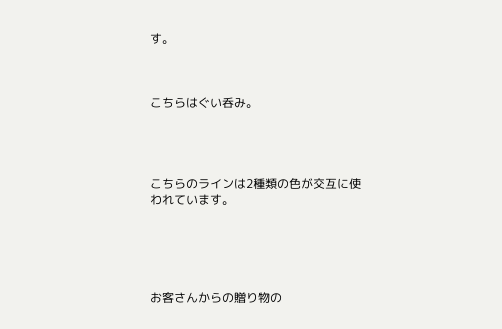す。



こちらはぐい呑み。




こちらのラインは2種類の色が交互に使われています。





お客さんからの贈り物の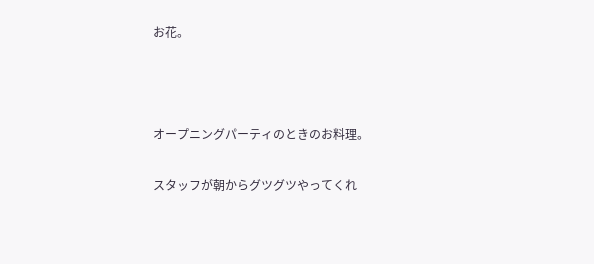お花。



オープニングパーティのときのお料理。

スタッフが朝からグツグツやってくれ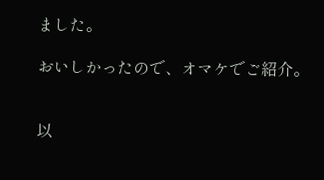ました。

おいしかったので、オマケでご紹介。


以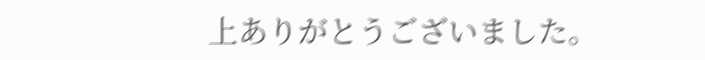上ありがとうございました。